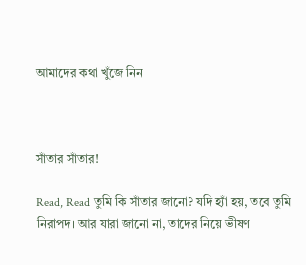আমাদের কথা খুঁজে নিন



সাঁতার সাঁতার!

Read, Read তুমি কি সাঁতার জানো? যদি হ্যাঁ হয়, তবে তুমি নিরাপদ। আর যারা জানো না, তাদের নিয়ে ভীষণ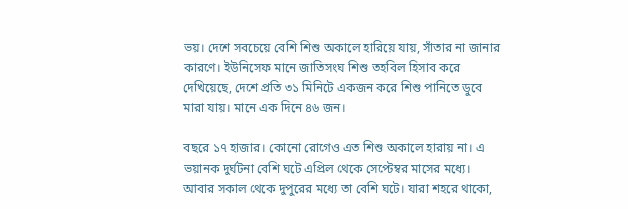ভয়। দেশে সবচেয়ে বেশি শিশু অকালে হারিয়ে যায়, সাঁতার না জানার কারণে। ইউনিসেফ মানে জাতিসংঘ শিশু তহবিল হিসাব করে দেখিয়েছে, দেশে প্রতি ৩১ মিনিটে একজন করে শিশু পানিতে ডুবে মারা যায়। মানে এক দিনে ৪৬ জন।

বছরে ১৭ হাজার। কোনো রোগেও এত শিশু অকালে হারায় না। এ ভয়ানক দুর্ঘটনা বেশি ঘটে এপ্রিল থেকে সেপ্টেম্বর মাসের মধ্যে। আবার সকাল থেকে দুপুরের মধ্যে তা বেশি ঘটে। যারা শহরে থাকো,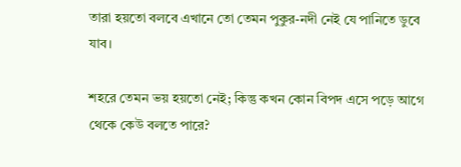তারা হয়তো বলবে এখানে তো তেমন পুকুর-নদী নেই যে পানিতে ডুবে যাব।

শহরে তেমন ভয় হয়তো নেই; কিন্তু কখন কোন বিপদ এসে পড়ে আগে থেকে কেউ বলতে পারে?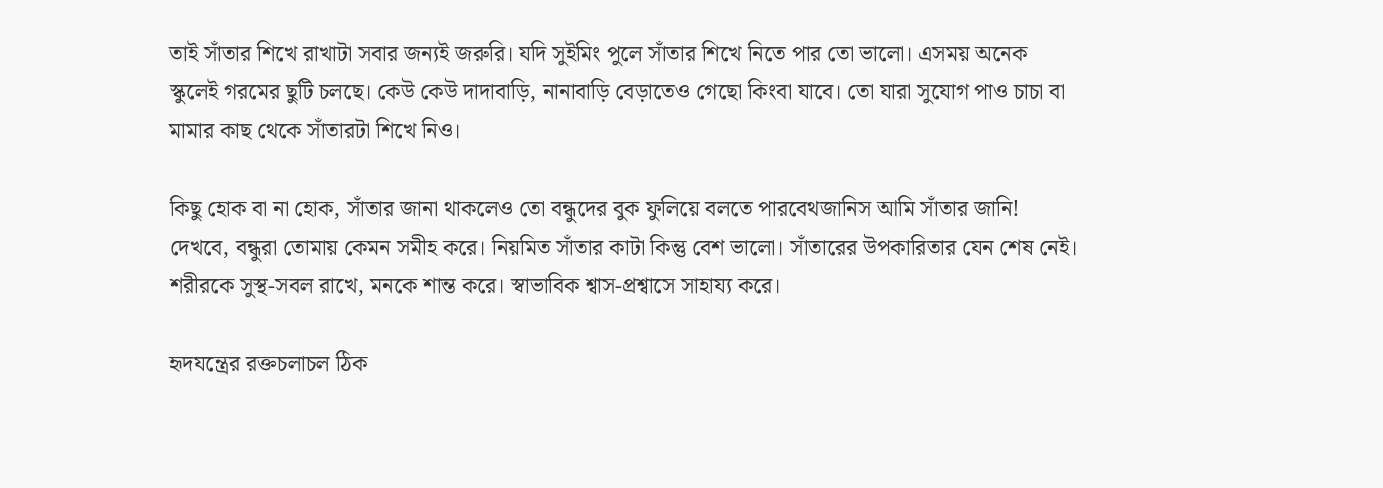তাই সাঁতার শিখে রাখাটা সবার জন্যই জরুরি। যদি সুইমিং পুলে সাঁতার শিখে নিতে পার তো ভালো। এসময় অনেক স্কুলেই গরমের ছুটি চলছে। কেউ কেউ দাদাবাড়ি, নানাবাড়ি বেড়াতেও গেছো কিংবা যাবে। তো যারা সুযোগ পাও চাচা বা মামার কাছ থেকে সাঁতারটা শিখে নিও।

কিছু হোক বা না হোক, সাঁতার জানা থাকলেও তো বন্ধুদের বুক ফুলিয়ে বলতে পারবেথজানিস আমি সাঁতার জানি! দেখবে, বন্ধুরা তোমায় কেমন সমীহ করে। নিয়মিত সাঁতার কাটা কিন্তু বেশ ভালো। সাঁতারের উপকারিতার যেন শেষ নেই। শরীরকে সুস্থ-সবল রাখে, মনকে শান্ত করে। স্বাভাবিক শ্বাস-প্রশ্বাসে সাহায্য করে।

হৃদযন্ত্রের রক্তচলাচল ঠিক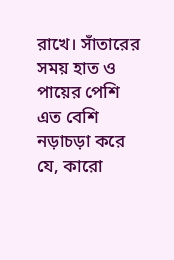রাখে। সাঁতারের সময় হাত ও পায়ের পেশি এত বেশি নড়াচড়া করে যে, কারো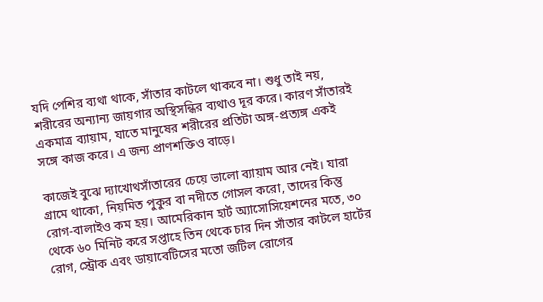যদি পেশির ব্যথা থাকে, সাঁতার কাটলে থাকবে না। শুধু তাই নয়, শরীরের অন্যান্য জায়গার অস্থিসন্ধির ব্যথাও দূর করে। কারণ সাঁতারই একমাত্র ব্যায়াম, যাতে মানুষের শরীরের প্রতিটা অঙ্গ-প্রত্যঙ্গ একই সঙ্গে কাজ করে। এ জন্য প্রাণশক্তিও বাড়ে।

কাজেই বুঝে দ্যাখোথসাঁতারের চেয়ে ভালো ব্যায়াম আর নেই। যারা গ্রামে থাকো, নিয়মিত পুকুর বা নদীতে গোসল করো, তাদের কিন্তু রোগ-বালাইও কম হয়। আমেরিকান হার্ট অ্যাসোসিয়েশনের মতে, ৩০ থেকে ৬০ মিনিট করে সপ্তাহে তিন থেকে চার দিন সাঁতার কাটলে হার্টের রোগ, স্ট্রোক এবং ডায়াবেটিসের মতো জটিল রোগের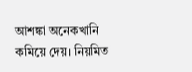আশঙ্কা অনেকখানি কমিয়ে দেয়। নিয়মিত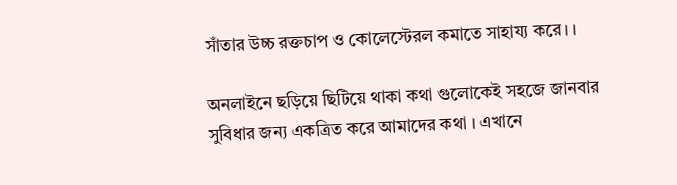সাঁতার উচ্চ রক্তচাপ ও কোলেস্টেরল কমাতে সাহায্য করে। ।

অনলাইনে ছড়িয়ে ছিটিয়ে থাকা কথা গুলোকেই সহজে জানবার সুবিধার জন্য একত্রিত করে আমাদের কথা । এখানে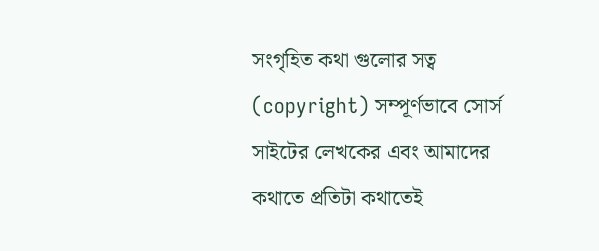সংগৃহিত কথা গুলোর সত্ব (copyright) সম্পূর্ণভাবে সোর্স সাইটের লেখকের এবং আমাদের কথাতে প্রতিটা কথাতেই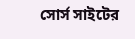সোর্স সাইটের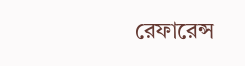রেফারেন্স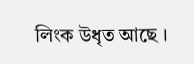লিংক উধৃত আছে ।